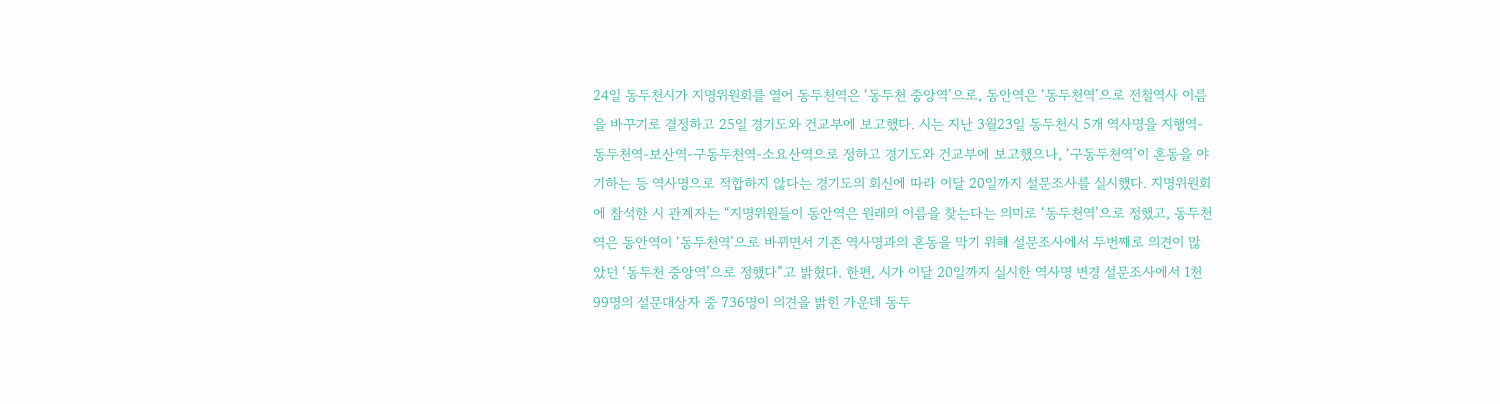24일 동두천시가 지명위원회를 열어 동두천역은 ‘동두천 중앙역’으로, 동안역은 ‘동두천역’으로 전철역사 이름을 바꾸기로 결정하고 25일 경기도와 건교부에 보고했다. 시는 지난 3월23일 동두천시 5개 역사명을 지행역-동두천역-보산역-구동두천역-소요산역으로 정하고 경기도와 건교부에 보고했으나, ‘구동두천역’이 혼동을 야기하는 등 역사명으로 적합하지 않다는 경기도의 회신에 따라 이달 20일까지 설문조사를 실시했다. 지명위원회에 참석한 시 관계자는 “지명위원들이 동안역은 원래의 이름을 찾는다는 의미로 ‘동두천역’으로 정했고, 동두천역은 동안역이 ‘동두천역’으로 바뀌면서 기존 역사명과의 혼동을 막기 위해 설문조사에서 두번째로 의견이 많았던 ‘동두천 중앙역’으로 정했다”고 밝혔다. 한편, 시가 이달 20일까지 실시한 역사명 변경 설문조사에서 1천99명의 설문대상자 중 736명이 의견을 밝힌 가운데 동두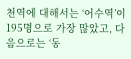천역에 대해서는 ‘어수역’이 195명으로 가장 많았고, 다음으로는 ‘동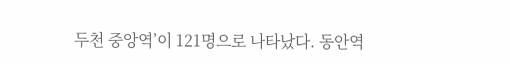두천 중앙역’이 121명으로 나타났다. 동안역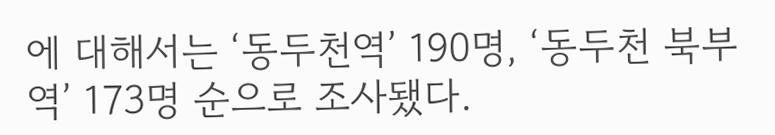에 대해서는 ‘동두천역’ 190명, ‘동두천 북부역’ 173명 순으로 조사됐다.